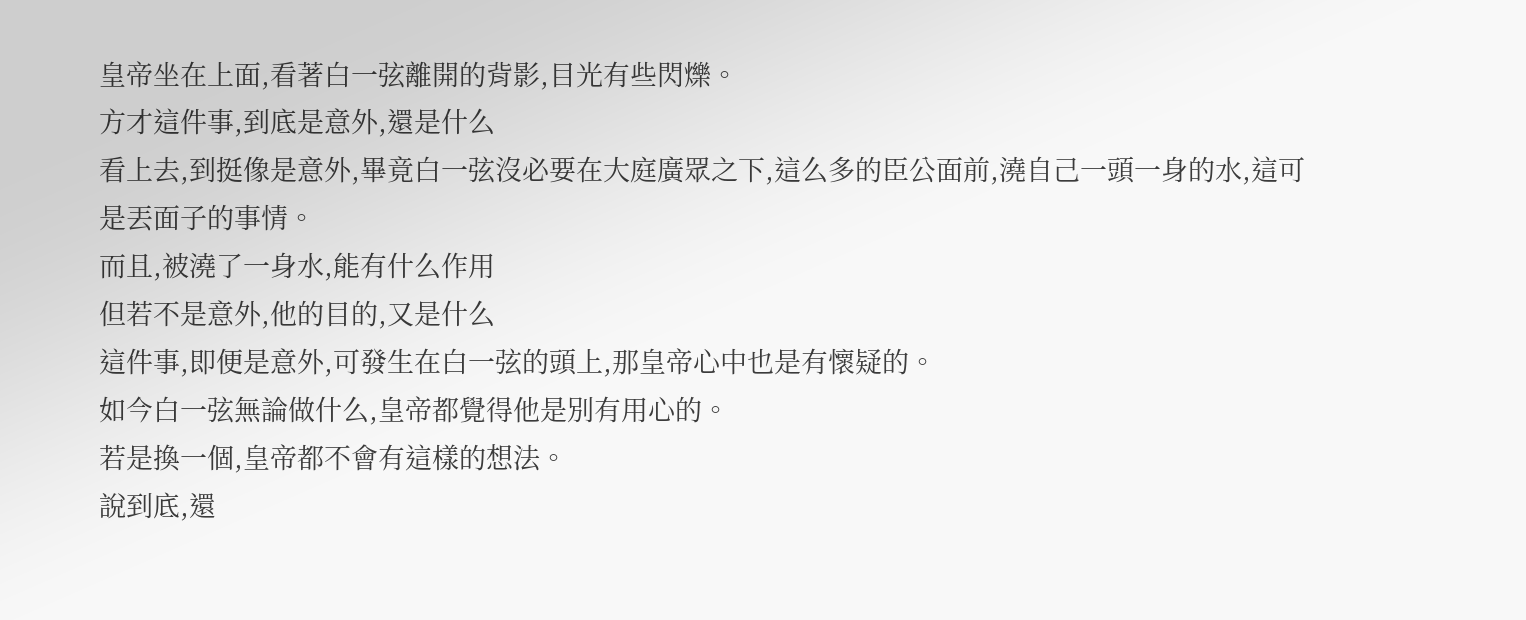皇帝坐在上面,看著白一弦離開的背影,目光有些閃爍。
方才這件事,到底是意外,還是什么
看上去,到挺像是意外,畢竟白一弦沒必要在大庭廣眾之下,這么多的臣公面前,澆自己一頭一身的水,這可是丟面子的事情。
而且,被澆了一身水,能有什么作用
但若不是意外,他的目的,又是什么
這件事,即便是意外,可發生在白一弦的頭上,那皇帝心中也是有懷疑的。
如今白一弦無論做什么,皇帝都覺得他是別有用心的。
若是換一個,皇帝都不會有這樣的想法。
說到底,還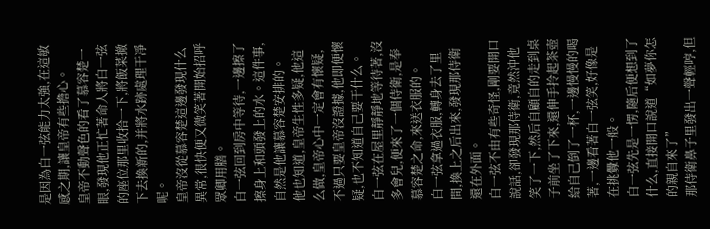是因為白一弦能力太強,在這敏感之期,讓皇帝有些擔心。
皇帝不動聲色的看了慕容楚一眼,發現他正忙著命人將白一弦的座位那里收拾一下,將飯菜撤下去換新的,并將水跡處理干凈呢。
皇帝沒從慕容楚這邊發現什么異常,很快便又微笑著開始招呼眾卿用膳。
白一弦回到房中等待,一邊擦了擦身上和頭發上的水。這件事,自然是他讓慕容楚安排的。
他也知道,皇帝生性多疑,他這么做,皇帝心中一定會有懷疑,不過只要皇帝沒證據,他即便懷疑,也不知道自己要干什么。
白一弦在屋里靜靜地等待著,沒多會兒,便來了一個侍衛,是奉慕容楚之命,來送衣服的。
白一弦拿過衣服,轉身去了里間,換上之后出來,發現那侍衛還在外面。
白一弦不由有些奇怪,剛要開口說話,卻發現那侍衛,竟然沖他笑了一下,然后自顧自的走到桌子前坐了下來,還伸手拎起茶壺給自己倒了一杯,一邊慢慢的喝著,一邊看著白一弦笑,好像是在挑釁他一般。
白一弦先是一愣,隨后便想到了什么,直接開口說道“如夢你怎的親自來了”
那侍衛鼻子里發出一聲輕哼,但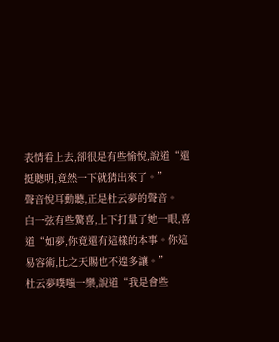表情看上去,卻很是有些愉悅,說道“還挺聰明,竟然一下就猜出來了。”
聲音悅耳動聽,正是杜云夢的聲音。
白一弦有些驚喜,上下打量了她一眼,喜道“如夢,你竟還有這樣的本事。你這易容術,比之天賜也不遑多讓。”
杜云夢噗嗤一樂,說道“我是會些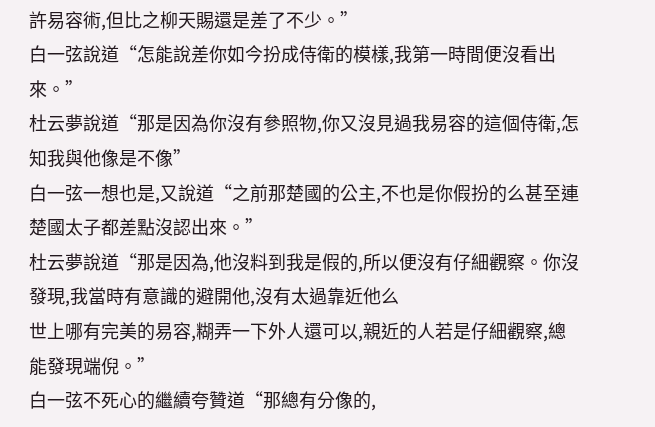許易容術,但比之柳天賜還是差了不少。”
白一弦說道“怎能說差你如今扮成侍衛的模樣,我第一時間便沒看出來。”
杜云夢說道“那是因為你沒有參照物,你又沒見過我易容的這個侍衛,怎知我與他像是不像”
白一弦一想也是,又說道“之前那楚國的公主,不也是你假扮的么甚至連楚國太子都差點沒認出來。”
杜云夢說道“那是因為,他沒料到我是假的,所以便沒有仔細觀察。你沒發現,我當時有意識的避開他,沒有太過靠近他么
世上哪有完美的易容,糊弄一下外人還可以,親近的人若是仔細觀察,總能發現端倪。”
白一弦不死心的繼續夸贊道“那總有分像的,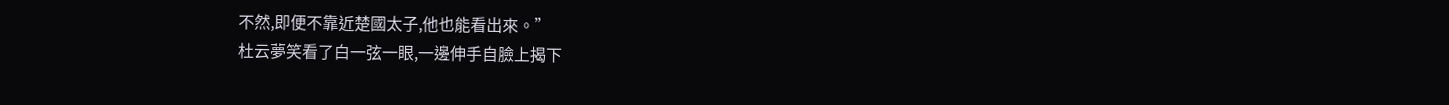不然,即便不靠近楚國太子,他也能看出來。”
杜云夢笑看了白一弦一眼,一邊伸手自臉上揭下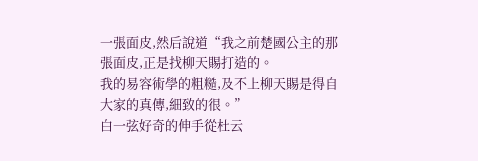一張面皮,然后說道“我之前楚國公主的那張面皮,正是找柳天賜打造的。
我的易容術學的粗糙,及不上柳天賜是得自大家的真傳,細致的很。”
白一弦好奇的伸手從杜云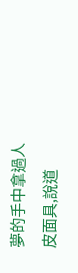夢的手中拿過人皮面具,說道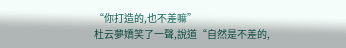“你打造的,也不差嘛”
杜云夢嬌笑了一聲,說道“自然是不差的,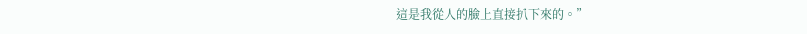這是我從人的臉上直接扒下來的。”